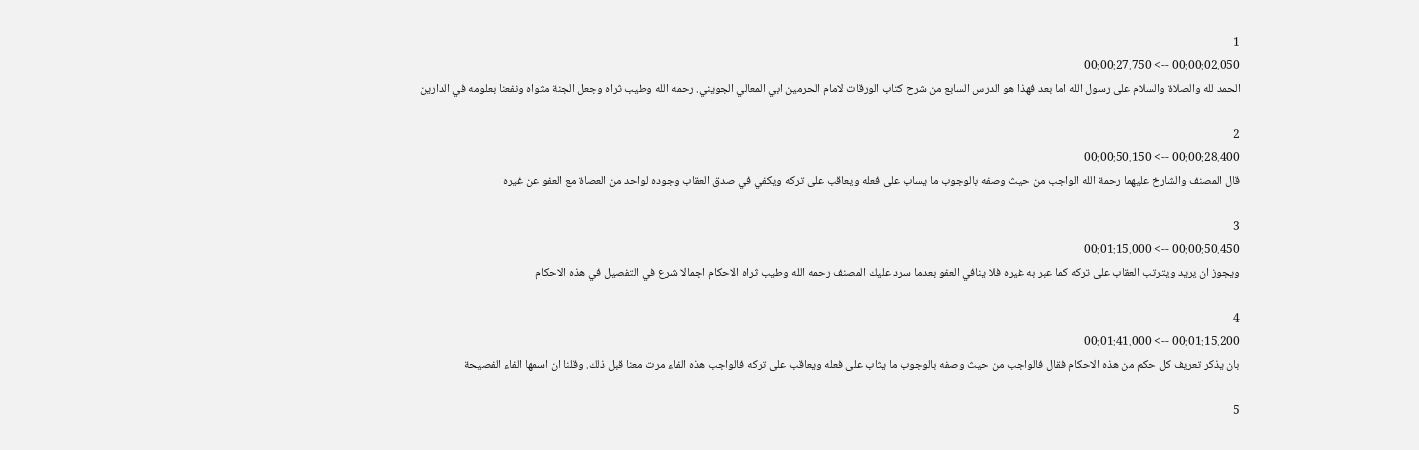1
00:00:02.050 --> 00:00:27.750
الحمد لله والصلاة والسلام على رسول الله اما بعد فهذا هو الدرس السابع من شرح كتاب الورقات لامام الحرمين ابي المعالي الجويني. رحمه الله وطيب ثراه وجعل الجنة مثواه ونفعنا بعلومه في الدارين

2
00:00:28.400 --> 00:00:50.150
قال المصنف والشارخ عليهما رحمة الله الواجب من حيث وصفه بالوجوب ما يساب على فعله ويعاقب على تركه ويكفي في صدق العقاب وجوده لواحد من العصاة مع العفو عن غيره

3
00:00:50.450 --> 00:01:15.000
ويجوز ان يريد ويترتب العقاب على تركه كما عبر به غيره فلا ينافي العفو بعدما سرد عليك المصنف رحمه الله وطيب ثراه الاحكام اجمالا شرع في التفصيل في هذه الاحكام

4
00:01:15.200 --> 00:01:41.000
بان يذكر تعريف كل حكم من هذه الاحكام فقال فالواجب من حيث وصفه بالوجوب ما يثاب على فعله ويعاقب على تركه فالواجب هذه الفاء مرت معنا قبل ذلك. وقلنا ان اسمها الفاء الفصيحة

5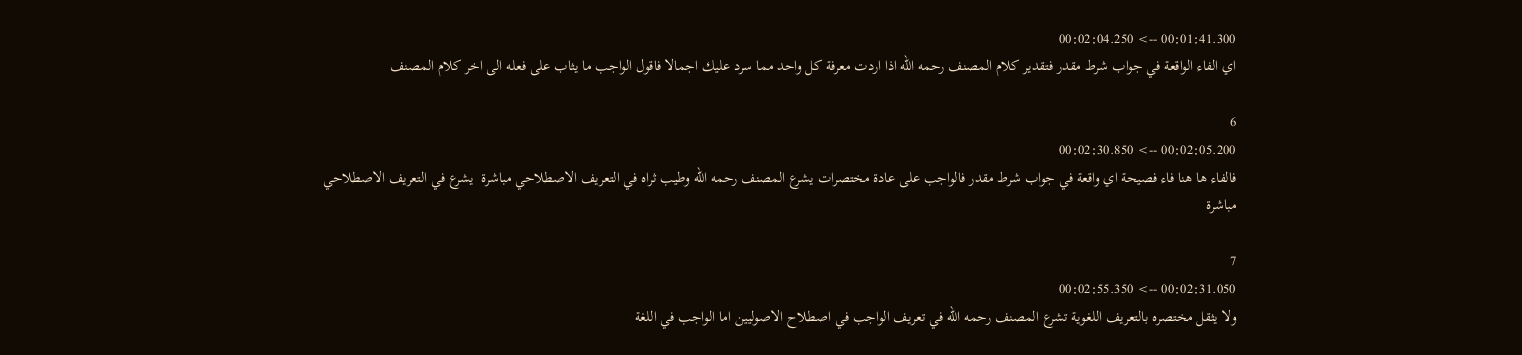00:01:41.300 --> 00:02:04.250
اي الفاء الواقعة في جواب شرط مقدر فتقدير كلام المصنف رحمه الله اذا اردت معرفة كل واحد مما سرد عليك اجمالا فاقول الواجب ما يثاب على فعله الى اخر كلام المصنف

6
00:02:05.200 --> 00:02:30.850
فالفاء ها هنا فاء فصيحة اي واقعة في جواب شرط مقدر فالواجب على عادة مختصرات يشرع المصنف رحمه الله وطيب ثراه في التعريف الاصطلاحي مباشرة  يشرع في التعريف الاصطلاحي مباشرة

7
00:02:31.050 --> 00:02:55.350
ولا يثقل مختصره بالتعريف اللغوية تشرع المصنف رحمه الله في تعريف الواجب في اصطلاح الاصوليين اما الواجب في اللغة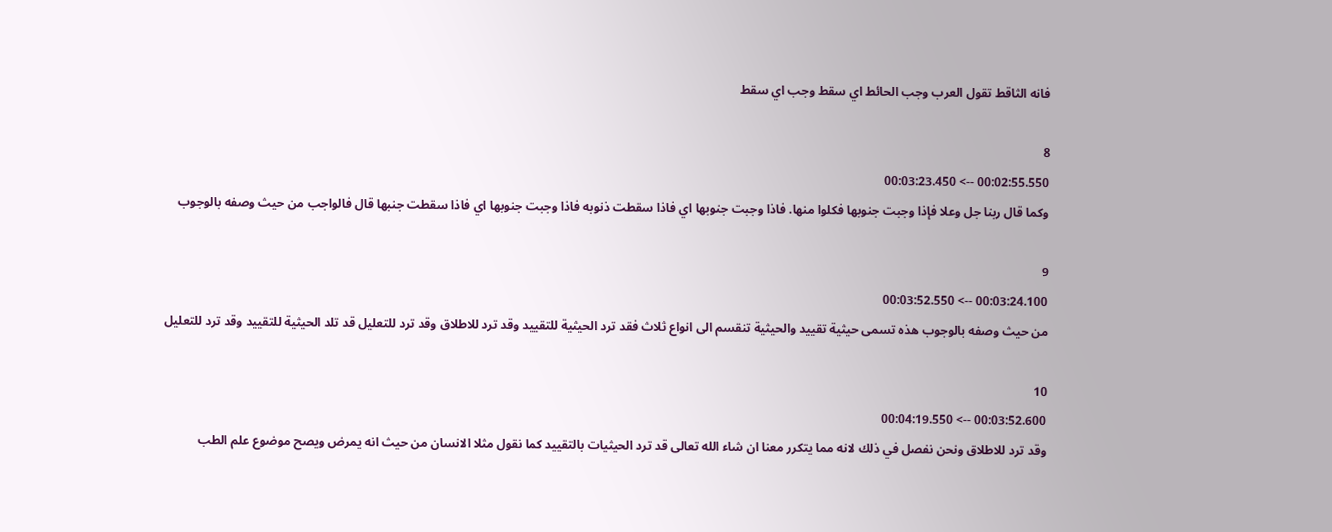فانه الثاقط تقول العرب وجب الحائط اي سقط وجب اي سقط

8
00:02:55.550 --> 00:03:23.450
وكما قال ربنا جل وعلا فإذا وجبت جنوبها فكلوا منها. فاذا وجبت جنوبها اي فاذا سقطت ذنوبه فاذا وجبت جنوبها اي فاذا سقطت جنبها قال فالواجب من حيث وصفه بالوجوب

9
00:03:24.100 --> 00:03:52.550
من حيث وصفه بالوجوب هذه تسمى حيثية تقييد والحيثية تنقسم الى انواع ثلاث فقد ترد الحيثية للتقييد وقد ترد للاطلاق وقد ترد للتعليل قد تلد الحيثية للتقييد وقد ترد للتعليل

10
00:03:52.600 --> 00:04:19.550
وقد ترد للاطلاق ونحن نفصل في ذلك لانه مما يتكرر معنا ان شاء الله تعالى قد ترد الحيثيات بالتقييد كما نقول مثلا الانسان من حيث انه يمرض ويصح موضوع علم الطب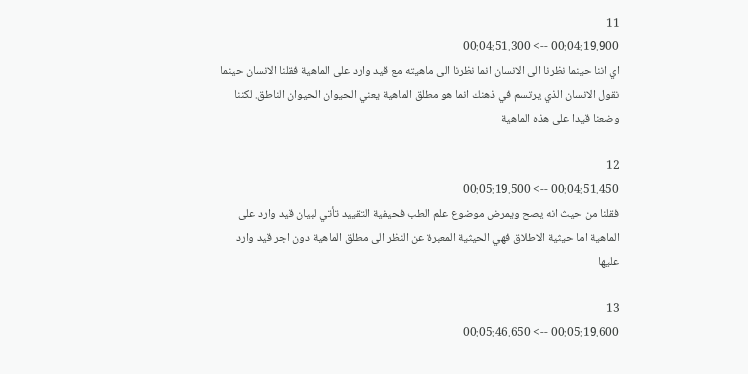11
00:04:19.900 --> 00:04:51.300
اي اننا حينما نظرنا الى الانسان انما نظرنا الى ماهيته مع قيد وارد على الماهية فقلنا الانسان حينما نقول الانسان الذي يرتسم في ذهنك انما هو مطلق الماهية يعني الحيوان الحيوان الناطق. لكننا وضعنا قيدا على هذه الماهية

12
00:04:51.450 --> 00:05:19.500
فقلنا من حيث انه يصح ويمرض موضوع علم الطب فحيفية التقييد تأتي لبيان قيد وارد على الماهية اما حيثية الاطلاق فهي الحيثية المعبرة عن النظر الى مطلق الماهية دون اجر قيد وارد عليها

13
00:05:19.600 --> 00:05:46.650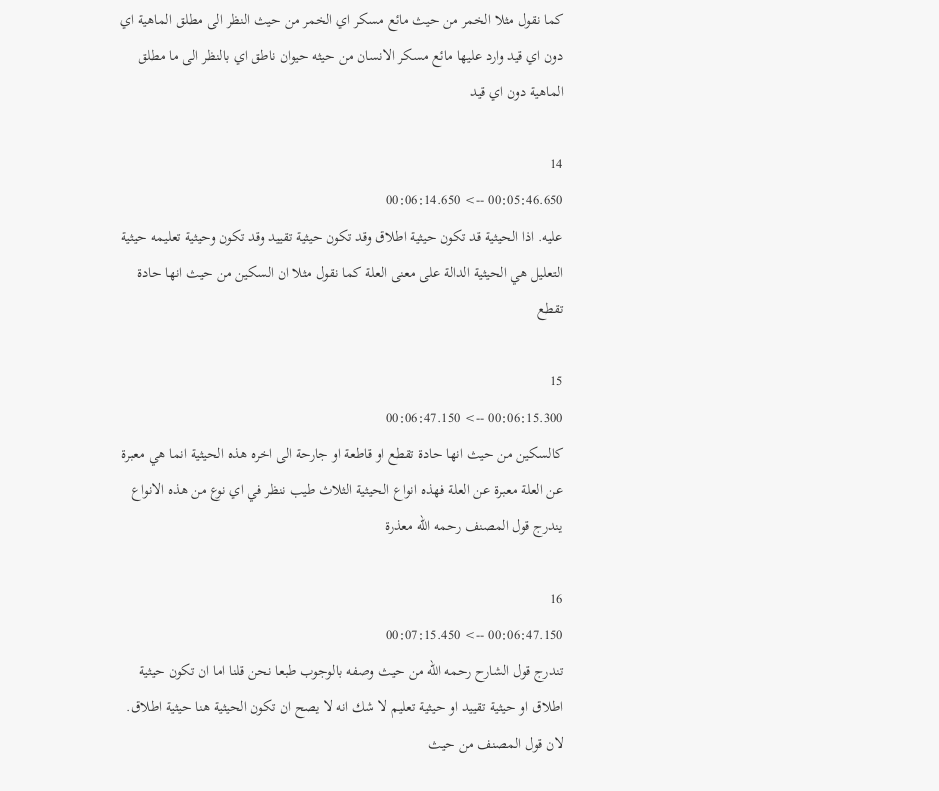كما نقول مثلا الخمر من حيث مائع مسكر اي الخمر من حيث النظر الى مطلق الماهية اي دون اي قيد وارد عليها مائع مسكر الانسان من حيثه حيوان ناطق اي بالنظر الى ما مطلق الماهية دون اي قيد

14
00:05:46.650 --> 00:06:14.650
عليه. اذا الحيثية قد تكون حيثية اطلاق وقد تكون حيثية تقييد وقد تكون وحيثية تعليمه حيثية التعليل هي الحيثية الدالة على معنى العلة كما نقول مثلا ان السكين من حيث انها حادة تقطع

15
00:06:15.300 --> 00:06:47.150
كالسكين من حيث انها حادة تقطع او قاطعة او جارحة الى اخره هذه الحيثية انما هي معبرة عن العلة معبرة عن العلة فهذه انواع الحيثية الثلاث طيب ننظر في اي نوع من هذه الانواع يندرج قول المصنف رحمه الله معذرة

16
00:06:47.150 --> 00:07:15.450
تندرج قول الشارح رحمه الله من حيث وصفه بالوجوب طبعا نحن قلنا اما ان تكون حيثية اطلاق او حيثية تقييد او حيثية تعليم لا شك انه لا يصح ان تكون الحيثية هنا حيثية اطلاق. لان قول المصنف من حيث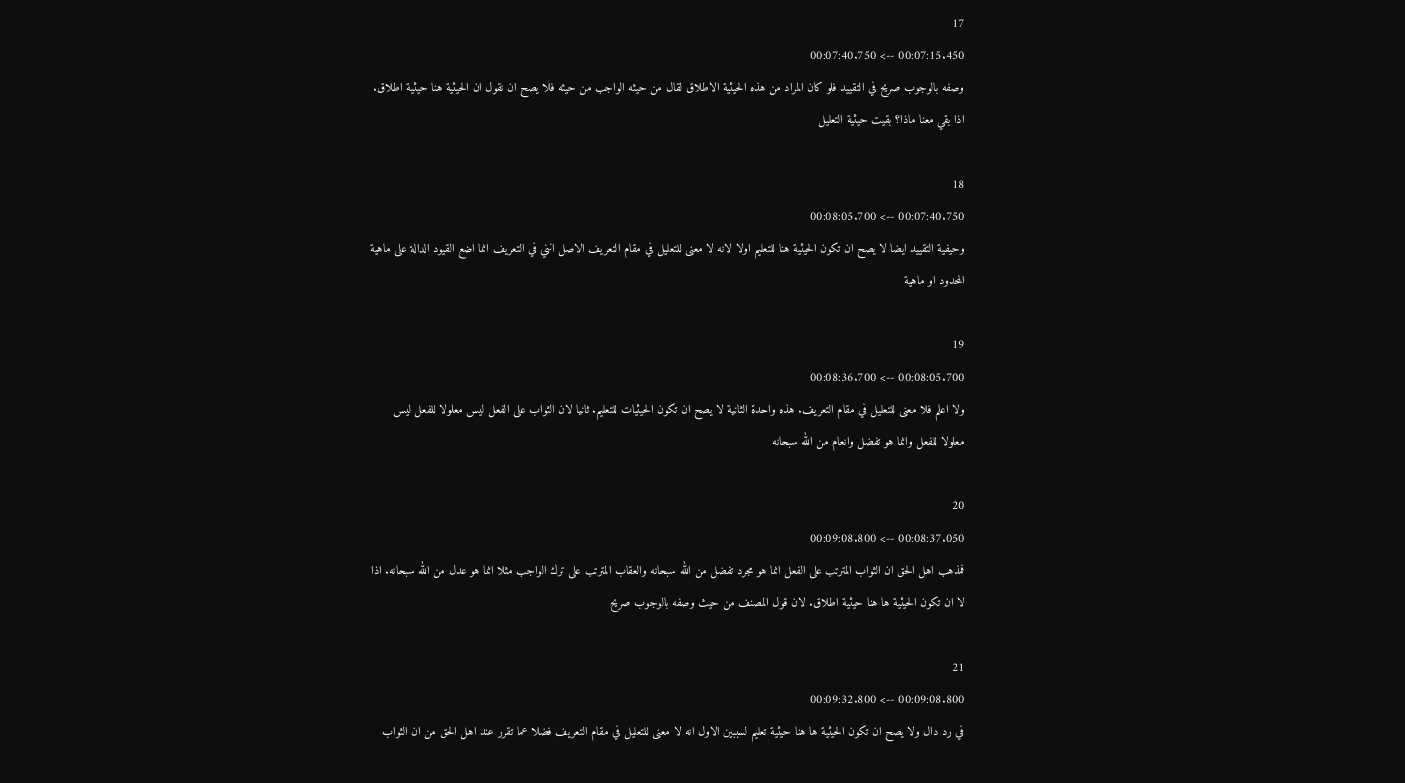17
00:07:15.450 --> 00:07:40.750
وصفه بالوجوب صريح في التقييد فلو كان المراد من هذه الحيثية الاطلاق لقال من حيثه الواجب من حيثه فلا يصح ان نقول ان الحيثية هنا حيثية اطلاق. اذا بقي معنا ماذا؟ بقيت حيثية التعليل

18
00:07:40.750 --> 00:08:05.700
وحيفية التقييد ايضا لا يصح ان تكون الحيثية هنا للتعليم اولا لانه لا معنى للتعليل في مقام التعريف الاصل انني في التعريف انما اضع القيود الدالة على ماهية المحدود او ماهية

19
00:08:05.700 --> 00:08:36.700
ولا اعلم فلا معنى للتعليل في مقام التعريف. هذه واحدة الثانية لا يصح ان تكون الحيثيات للتعليم. ثانيا لان الثواب على الفعل ليس معلولا للفعل ليس معلولا للفعل وانما هو تفضل وانعام من الله سبحانه

20
00:08:37.050 --> 00:09:08.800
فمذهب اهل الحق ان الثواب المترتب على الفعل انما هو مجرد تفضل من الله سبحانه والعقاب المترتب على ترك الواجب مثلا انما هو عدل من الله سبحانه. اذا لا ان تكون الحيثية ها هنا حيثية اطلاق. لان قول المصنف من حيث وصفه بالوجوب صريح

21
00:09:08.800 --> 00:09:32.800
في رد دال ولا يصح ان تكون الحيثية ها هنا حيثية تعليم لسببين الاول انه لا معنى للتعليل في مقام التعريف فضلا عما تقرر عند اهل الحق من ان الثواب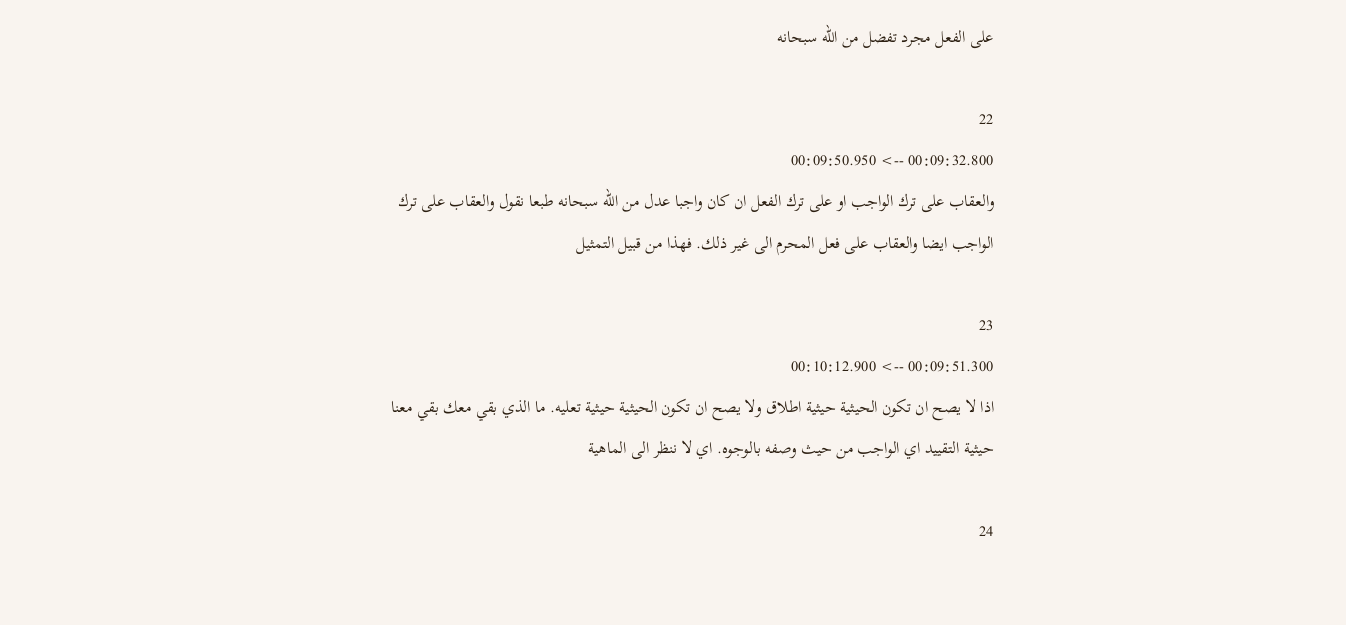على الفعل مجرد تفضل من الله سبحانه

22
00:09:32.800 --> 00:09:50.950
والعقاب على ترك الواجب او على ترك الفعل ان كان واجبا عدل من الله سبحانه طبعا نقول والعقاب على ترك الواجب ايضا والعقاب على فعل المحرم الى غير ذلك. فهذا من قبيل التمثيل

23
00:09:51.300 --> 00:10:12.900
اذا لا يصح ان تكون الحيثية حيثية اطلاق ولا يصح ان تكون الحيثية حيثية تعليه. ما الذي بقي معك بقي معنا حيثية التقييد اي الواجب من حيث وصفه بالوجوه. اي لا ننظر الى الماهية

24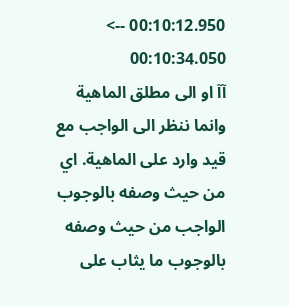00:10:12.950 --> 00:10:34.050
آآ او الى مطلق الماهية وانما ننظر الى الواجب مع قيد وارد على الماهية. اي من حيث وصفه بالوجوب الواجب من حيث وصفه بالوجوب ما يثاب على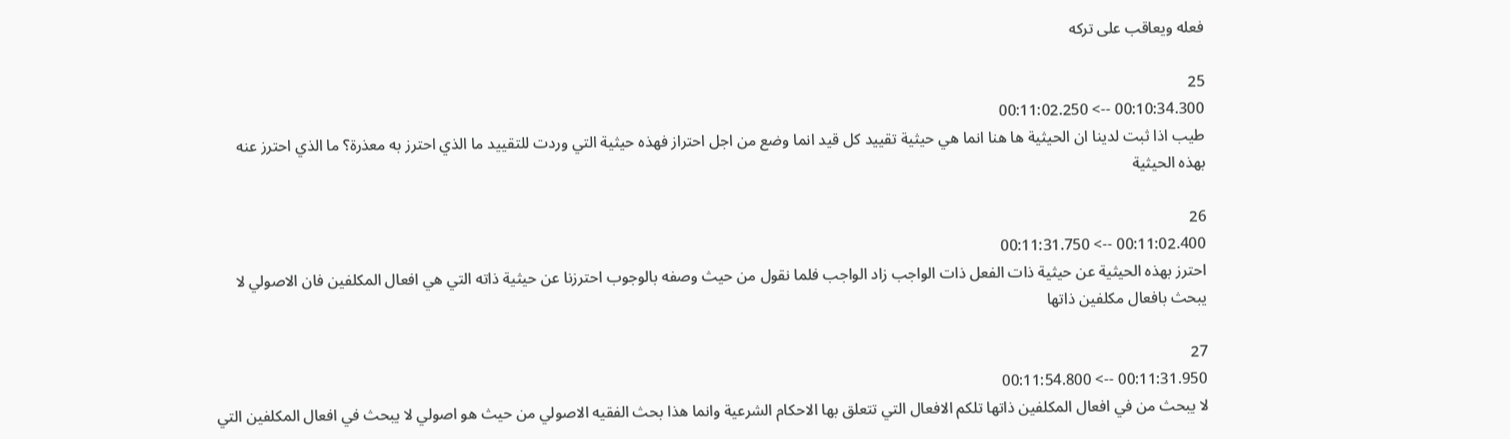فعله ويعاقب على تركه

25
00:10:34.300 --> 00:11:02.250
طيب اذا ثبت لدينا ان الحيثية ها هنا انما هي حيثية تقييد كل قيد انما وضع من اجل احتراز فهذه حيثية التي وردت للتقييد ما الذي احترز به معذرة؟ ما الذي احترز عنه بهذه الحيثية

26
00:11:02.400 --> 00:11:31.750
احترز بهذه الحيثية عن حيثية ذات الفعل ذات الواجب زاد الواجب فلما نقول من حيث وصفه بالوجوب احترزنا عن حيثية ذاته التي هي افعال المكلفين فان الاصولي لا يبحث بافعال مكلفين ذاتها

27
00:11:31.950 --> 00:11:54.800
لا يبحث من في افعال المكلفين ذاتها تلكم الافعال التي تتعلق بها الاحكام الشرعية وانما هذا بحث الفقيه الاصولي من حيث هو اصولي لا يبحث في افعال المكلفين التي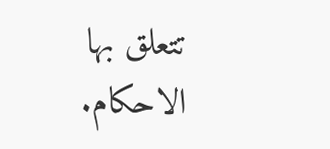تتعلق بها الاحكام.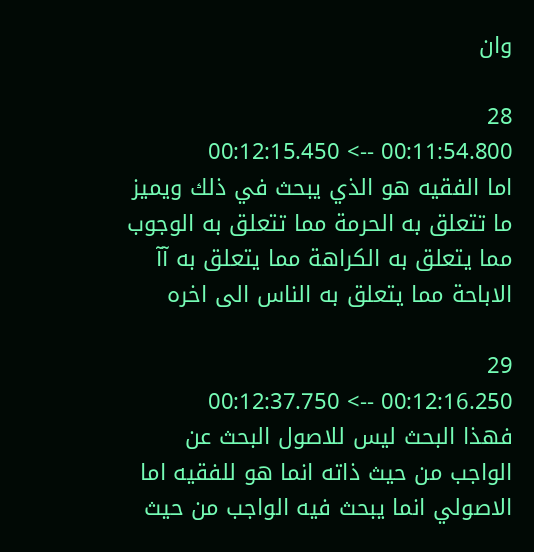وان

28
00:11:54.800 --> 00:12:15.450
اما الفقيه هو الذي يبحث في ذلك ويميز ما تتعلق به الحرمة مما تتعلق به الوجوب مما يتعلق به الكراهة مما يتعلق به آآ الاباحة مما يتعلق به الناس الى اخره

29
00:12:16.250 --> 00:12:37.750
فهذا البحث ليس للاصول البحث عن الواجب من حيث ذاته انما هو للفقيه اما الاصولي انما يبحث فيه الواجب من حيث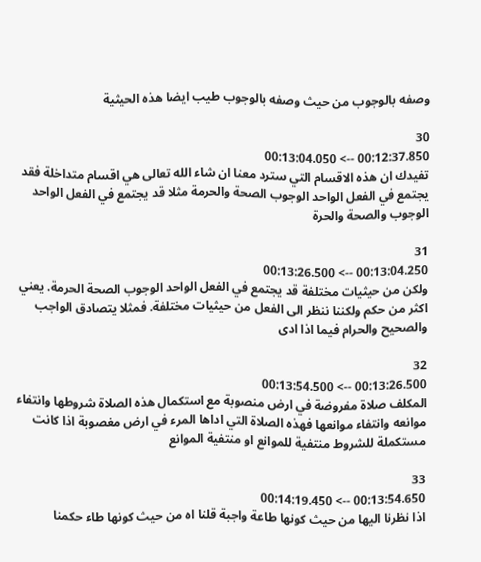وصفه بالوجوب من حيث وصفه بالوجوب طيب ايضا هذه الحيثية

30
00:12:37.850 --> 00:13:04.050
تفيدك ان هذه الاقسام التي سترد معنا ان شاء الله تعالى هي اقسام متداخلة فقد يجتمع في الفعل الواحد الوجوب الصحة والحرمة مثلا قد يجتمع في الفعل الواحد الوجوب والصحة والحرة

31
00:13:04.250 --> 00:13:26.500
ولكن من حيثيات مختلفة قد يجتمع في الفعل الواحد الوجوب الصحة الحرمة. يعني اكثر من حكم ولكننا ننظر الى الفعل من حيثيات مختلفة. فمثلا يتصادق الواجب والصحيح والحرام فيما اذا ادى

32
00:13:26.500 --> 00:13:54.500
المكلف صلاة مفروضة في ارض منصوبة مع استكمال هذه الصلاة شروطها وانتفاء موانعه وانتفاء موانعها فهذه الصلاة التي اداها المرء في ارض مغصوبة اذا كانت مستكملة للشروط منتفية للموانع او منتفية الموانع

33
00:13:54.650 --> 00:14:19.450
اذا نظرنا اليها من حيث كونها طاعة واجبة قلنا اه من حيث كونها طاء حكمنا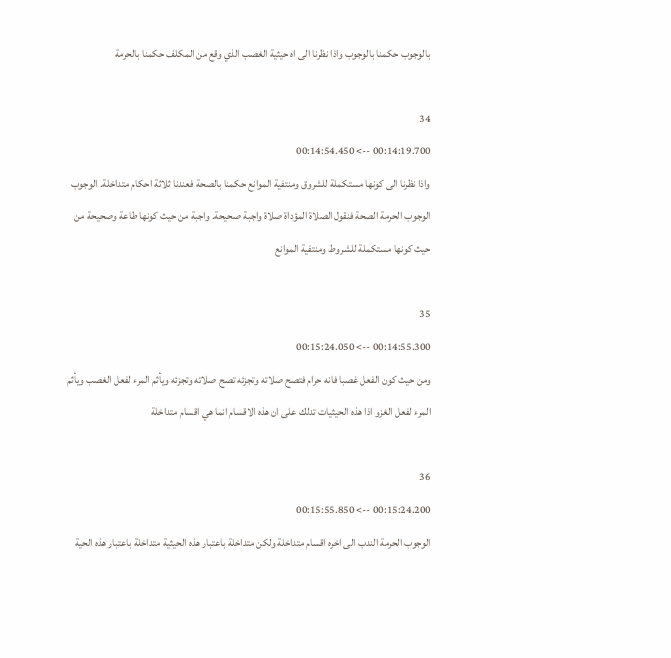بالوجوب حكمنا بالوجوب واذا نظرنا الى اه حيثية الغصب الذي وقع من المكلف حكمنا بالحرمة

34
00:14:19.700 --> 00:14:54.450
واذا نظرنا الى كونها مستكملة للشروق ومنتفية الموانع حكمنا بالصحة فعندنا ثلاثة احكام متداخلة. الوجوب الوجوب الحرمة الصحة فنقول الصلاة المؤداة صلاة واجبة صحيحة. واجبة من حيث كونها طاعة وصحيحة من حيث كونها مستكملة للشروط ومنتفية الموانع

35
00:14:55.300 --> 00:15:24.050
ومن حيث كون الفعل غصبا فانه حرام فتصح صلاته وتجزئه تصح صلاته وتجزئه ويأثم المرء لفعل الغصب ويأثم المرء لفعل الغزو اذا هذه الحيثيات تدلك على ان هذه الاقسام انما هي اقسام متداخلة

36
00:15:24.200 --> 00:15:55.850
الوجوب الحرمة الندب الى اخره اقسام متداخلة ولكن متداخلة باعتبار هذه الحيثية متداخلة باعتبار هذه الحية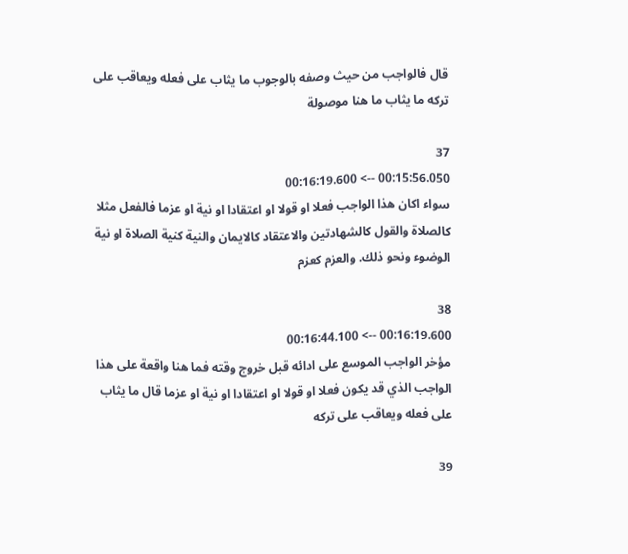قال فالواجب من حيث وصفه بالوجوب ما يثاب على فعله ويعاقب على تركه ما يثاب ما هنا موصولة

37
00:15:56.050 --> 00:16:19.600
سواء اكان هذا الواجب فعلا او قولا او اعتقادا او نية او عزما فالفعل مثلا كالصلاة والقول كالشهادتين والاعتقاد كالايمان والنية كنية الصلاة او نية الوضوء ونحو ذلك. والعزم كعزم

38
00:16:19.600 --> 00:16:44.100
مؤخر الواجب الموسع على ادائه قبل خروج وقته فما هنا واقعة على هذا الواجب الذي قد يكون فعلا او قولا او اعتقادا او نية او عزما قال ما يثاب على فعله ويعاقب على تركه

39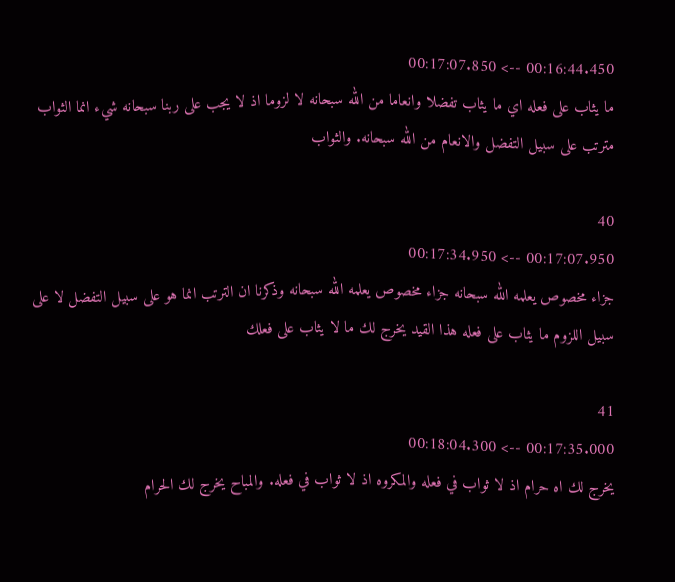00:16:44.450 --> 00:17:07.850
ما يثاب على فعله اي ما يثاب تفضلا وانعاما من الله سبحانه لا لزوما اذ لا يجب على ربنا سبحانه شيء انما الثواب مترتب على سبيل التفضل والانعام من الله سبحانه. والثواب

40
00:17:07.950 --> 00:17:34.950
جزاء مخصوص يعلمه الله سبحانه جزاء مخصوص يعلمه الله سبحانه وذكرنا ان الترتب انما هو على سبيل التفضل لا على سبيل اللزوم ما يثاب على فعله هذا القيد يخرج لك ما لا يثاب على فعلك

41
00:17:35.000 --> 00:18:04.300
يخرج لك اه حرام اذ لا ثواب في فعله والمكروه اذ لا ثواب في فعله. والمباح يخرج لك الحرام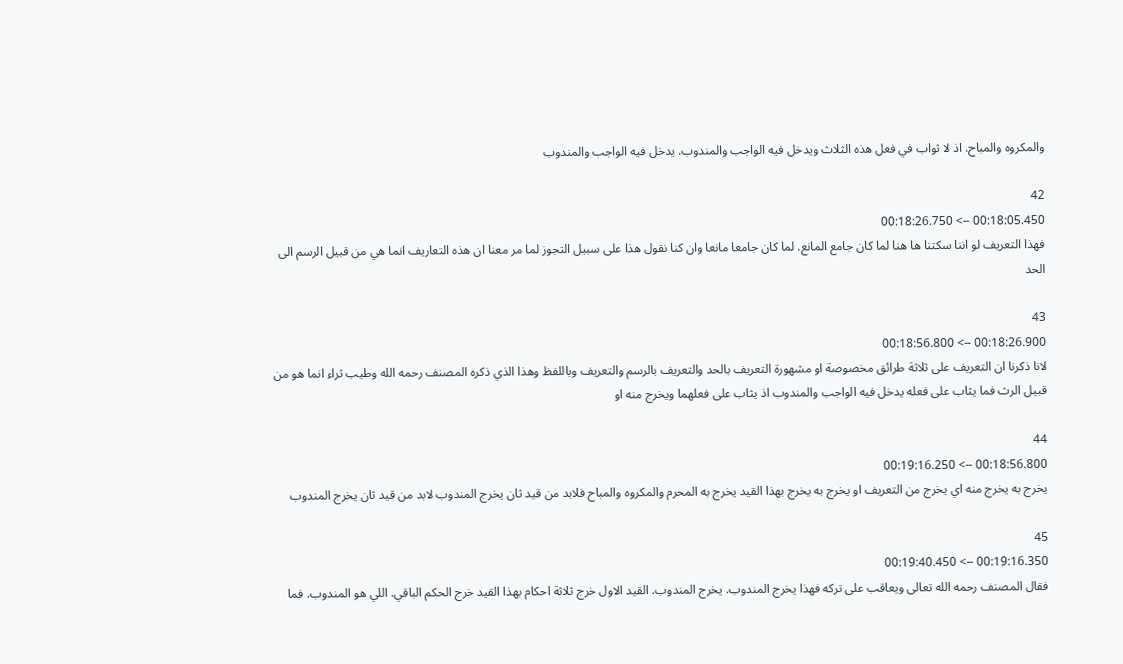والمكروه والمباح. اذ لا ثواب في فعل هذه الثلاث ويدخل فيه الواجب والمندوب. يدخل فيه الواجب والمندوب

42
00:18:05.450 --> 00:18:26.750
فهذا التعريف لو اننا سكتنا ها هنا لما كان جامع المانع. لما كان جامعا مانعا وان كنا نقول هذا على سبيل التجوز لما مر معنا ان هذه التعاريف انما هي من قبيل الرسم الى الحد

43
00:18:26.900 --> 00:18:56.800
لانا ذكرنا ان التعريف على ثلاثة طرائق مخصوصة او مشهورة التعريف بالحد والتعريف بالرسم والتعريف وباللفظ وهذا الذي ذكره المصنف رحمه الله وطيب ثراء انما هو من قبيل الرث فما يثاب على فعله يدخل فيه الواجب والمندوب اذ يثاب على فعلهما ويخرج منه او

44
00:18:56.800 --> 00:19:16.250
يخرج به يخرج منه اي يخرج من التعريف او يخرج به يخرج بهذا القيد يخرج به المحرم والمكروه والمباح فلابد من قيد ثان يخرج المندوب لابد من قيد ثان يخرج المندوب

45
00:19:16.350 --> 00:19:40.450
فقال المصنف رحمه الله تعالى ويعاقب على تركه فهذا يخرج المندوب. يخرج المندوب. القيد الاول خرج ثلاثة احكام بهذا القيد خرج الحكم الباقي. اللي هو المندوب. فما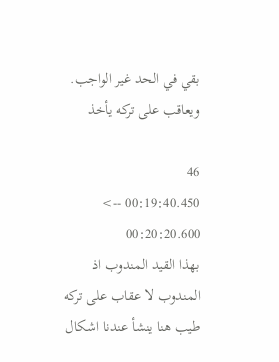بقي في الحد غير الواجب. ويعاقب على تركه يأخذ

46
00:19:40.450 --> 00:20:20.600
بهذا القيد المندوب اذ المندوب لا عقاب على تركه  طيب هنا ينشأ عندنا اشكال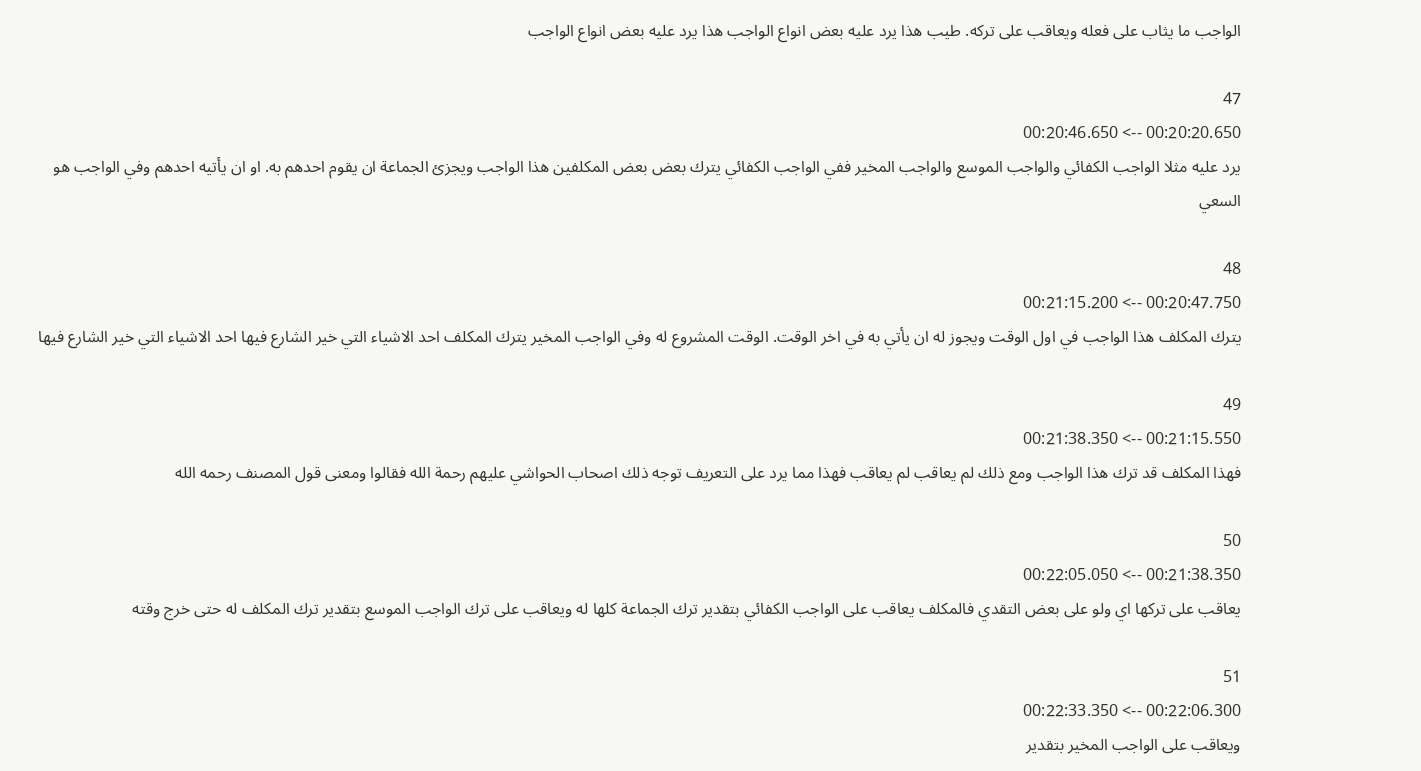الواجب ما يثاب على فعله ويعاقب على تركه. طيب هذا يرد عليه بعض انواع الواجب هذا يرد عليه بعض انواع الواجب

47
00:20:20.650 --> 00:20:46.650
يرد عليه مثلا الواجب الكفائي والواجب الموسع والواجب المخير ففي الواجب الكفائي يترك بعض بعض المكلفين هذا الواجب ويجزئ الجماعة ان يقوم احدهم به. او ان يأتيه احدهم وفي الواجب هو السعي

48
00:20:47.750 --> 00:21:15.200
يترك المكلف هذا الواجب في اول الوقت ويجوز له ان يأتي به في اخر الوقت. الوقت المشروع له وفي الواجب المخير يترك المكلف احد الاشياء التي خير الشارع فيها احد الاشياء التي خير الشارع فيها

49
00:21:15.550 --> 00:21:38.350
فهذا المكلف قد ترك هذا الواجب ومع ذلك لم يعاقب لم يعاقب فهذا مما يرد على التعريف توجه ذلك اصحاب الحواشي عليهم رحمة الله فقالوا ومعنى قول المصنف رحمه الله

50
00:21:38.350 --> 00:22:05.050
يعاقب على تركها اي ولو على بعض التقدي فالمكلف يعاقب على الواجب الكفائي بتقدير ترك الجماعة كلها له ويعاقب على ترك الواجب الموسع بتقدير ترك المكلف له حتى خرج وقته

51
00:22:06.300 --> 00:22:33.350
ويعاقب على الواجب المخير بتقدير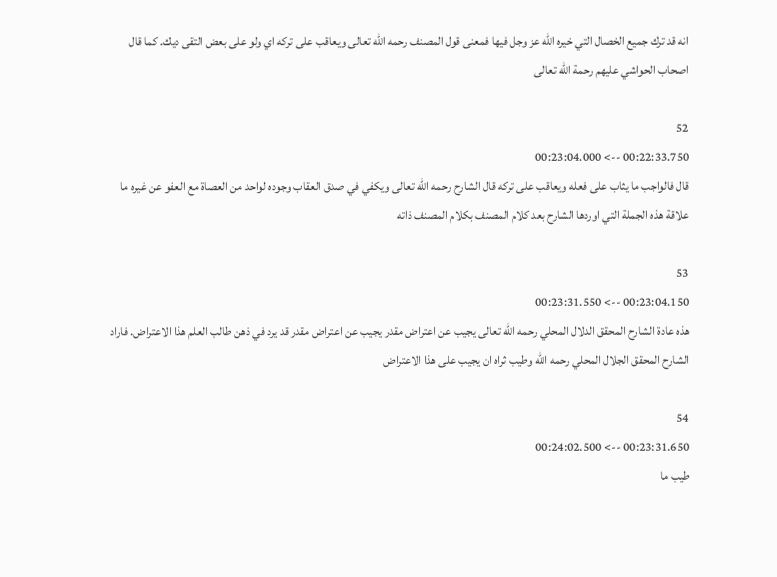انه قد ترك جميع الخصال التي خيره الله عز وجل فيها فمعنى قول المصنف رحمه الله تعالى ويعاقب على تركه اي ولو على بعض التقى ديك. كما قال اصحاب الحواشي عليهم رحمة الله تعالى

52
00:22:33.750 --> 00:23:04.000
قال فالواجب ما يثاب على فعله ويعاقب على تركه قال الشارح رحمه الله تعالى ويكفي في صدق العقاب وجوده لواحد من العصاة مع العفو عن غيره ما علاقة هذه الجملة التي اوردها الشارح بعد كلام المصنف بكلام المصنف ذاته

53
00:23:04.150 --> 00:23:31.550
هذه عادة الشارح المحقق الدلال المحلي رحمه الله تعالى يجيب عن اعتراض مقدر يجيب عن اعتراض مقدر قد يرد في ذهن طالب العلم هذا الاعتراض. فاراد الشارح المحقق الجلال المحلي رحمه الله وطيب ثراه ان يجيب على هذا الاعتراض

54
00:23:31.650 --> 00:24:02.500
طيب ما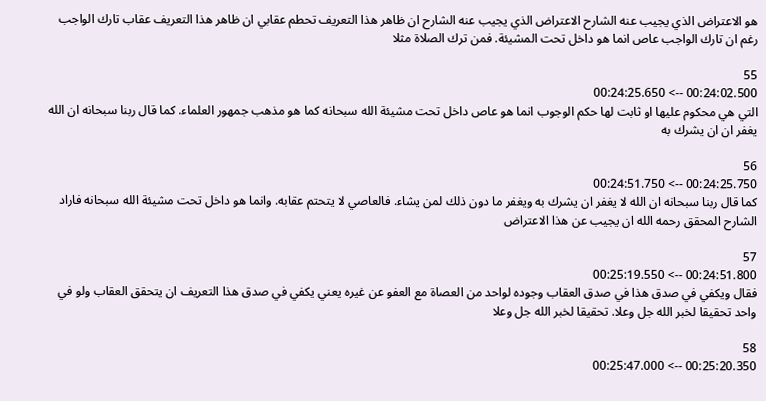هو الاعتراض الذي يجيب عنه الشارح الاعتراض الذي يجيب عنه الشارح ان ظاهر هذا التعريف تحطم عقابي ان ظاهر هذا التعريف عقاب تارك الواجب رغم ان تارك الواجب عاص انما هو داخل تحت المشيئة. فمن ترك الصلاة مثلا

55
00:24:02.500 --> 00:24:25.650
التي هي محكوم عليها او ثابت لها حكم الوجوب انما هو عاص داخل تحت مشيئة الله سبحانه كما هو مذهب جمهور العلماء. كما قال ربنا سبحانه ان الله يغفر ان ان يشرك به

56
00:24:25.750 --> 00:24:51.750
كما قال ربنا سبحانه ان الله لا يغفر ان يشرك به ويغفر ما دون ذلك لمن يشاء. فالعاصي لا يتحتم عقابه. وانما هو داخل تحت مشيئة الله سبحانه فاراد الشارح المحقق رحمه الله ان يجيب عن هذا الاعتراض

57
00:24:51.800 --> 00:25:19.550
فقال ويكفي في صدق هذا في صدق العقاب وجوده لواحد من العصاة مع العفو عن غيره يعني يكفي في صدق هذا التعريف ان يتحقق العقاب ولو في واحد تحقيقا لخبر الله جل وعلا. تحقيقا لخبر الله جل وعلا

58
00:25:20.350 --> 00:25:47.000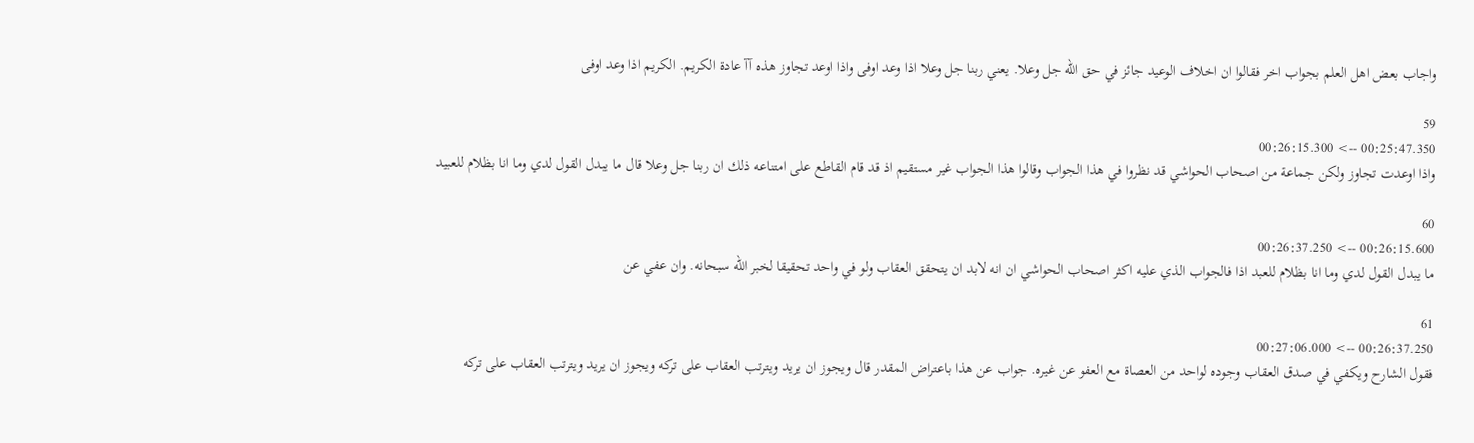واجاب بعض اهل العلم بجواب اخر فقالوا ان اخلاف الوعيد جائز في حق الله جل وعلا. يعني ربنا جل وعلا اذا وعد اوفى واذا اوعد تجاوز هذه آآ عادة الكريم. الكريم اذا وعد اوفى

59
00:25:47.350 --> 00:26:15.300
واذا اوعدت تجاوز ولكن جماعة من اصحاب الحواشي قد نظروا في هذا الجواب وقالوا هذا الجواب غير مستقيم اذ قد قام القاطع على امتناعه ذلك ان ربنا جل وعلا قال ما يبدل القول لدي وما انا بظلام للعبيد

60
00:26:15.600 --> 00:26:37.250
ما يبدل القول لدي وما انا بظلام للعبد اذا فالجواب الذي عليه اكثر اصحاب الحواشي ان انه لابد ان يتحقق العقاب ولو في واحد تحقيقا لخبر الله سبحانه. وان عفي عن

61
00:26:37.250 --> 00:27:06.000
فقول الشارح ويكفي في صدق العقاب وجوده لواحد من العصاة مع العفو عن غيره. جواب عن هذا باعتراض المقدر قال ويجوز ان يريد ويترتب العقاب على تركه ويجوز ان يريد ويترتب العقاب على تركه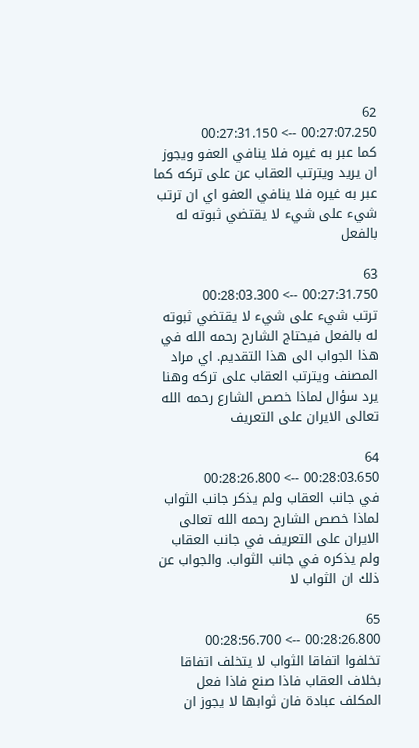62
00:27:07.250 --> 00:27:31.150
كما عبر به غيره فلا ينافي العفو ويجوز ان يريد ويترتب العقاب عن على تركه كما عبر به غيره فلا ينافي العفو اي ان ترتب شيء على شيء لا يقتضي ثبوته له بالفعل

63
00:27:31.750 --> 00:28:03.300
ترتب شيء على شيء لا يقتضي ثبوته له بالفعل فيحتاج الشارح رحمه الله في هذا الجواب الى هذا التقديم. اي مراد المصنف ويترتب العقاب على تركه وهنا يرد سؤال لماذا خصص الشارع رحمه الله تعالى الايران على التعريف

64
00:28:03.650 --> 00:28:26.800
في جانب العقاب ولم يذكر جانب الثواب لماذا خصص الشارح رحمه الله تعالى الايران على التعريف في جانب العقاب ولم يذكره في جانب الثواب. والجواب عن ذلك ان الثواب لا

65
00:28:26.800 --> 00:28:56.700
تخلفوا اتفاقا الثواب لا يتخلف اتفاقا بخلاف العقاب فاذا صنع فاذا فعل المكلف عبادة فان ثوابها لا يجوز ان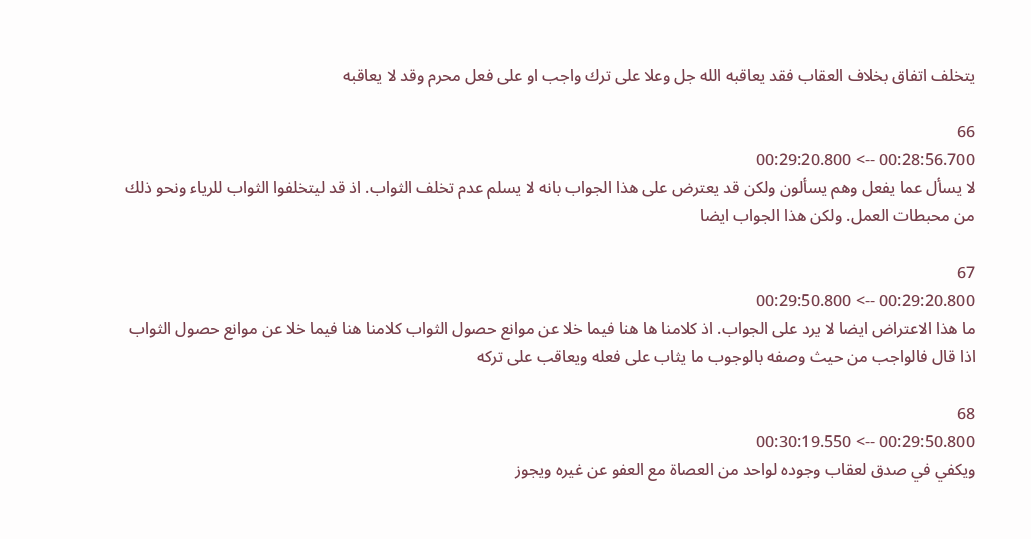يتخلف اتفاق بخلاف العقاب فقد يعاقبه الله جل وعلا على ترك واجب او على فعل محرم وقد لا يعاقبه

66
00:28:56.700 --> 00:29:20.800
لا يسأل عما يفعل وهم يسألون ولكن قد يعترض على هذا الجواب بانه لا يسلم عدم تخلف الثواب. اذ قد ليتخلفوا الثواب للرياء ونحو ذلك من محبطات العمل. ولكن هذا الجواب ايضا

67
00:29:20.800 --> 00:29:50.800
ما هذا الاعتراض ايضا لا يرد على الجواب. اذ كلامنا ها هنا فيما خلا عن موانع حصول الثواب كلامنا هنا فيما خلا عن موانع حصول الثواب اذا قال فالواجب من حيث وصفه بالوجوب ما يثاب على فعله ويعاقب على تركه

68
00:29:50.800 --> 00:30:19.550
ويكفي في صدق لعقاب وجوده لواحد من العصاة مع العفو عن غيره ويجوز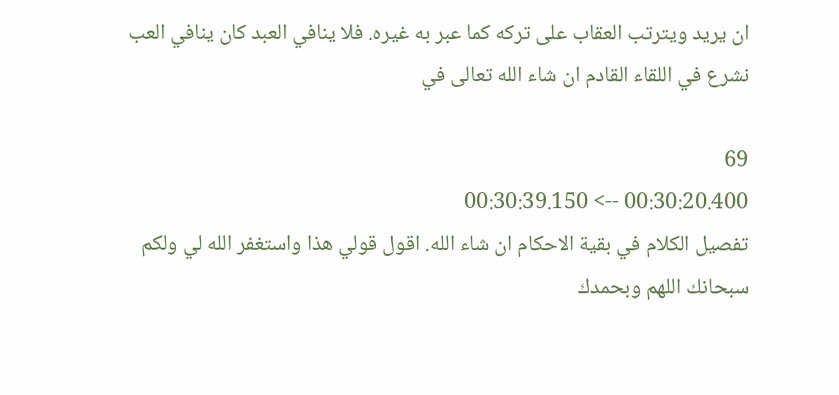ان يريد ويترتب العقاب على تركه كما عبر به غيره. فلا ينافي العبد كان ينافي العب نشرع في اللقاء القادم ان شاء الله تعالى في

69
00:30:20.400 --> 00:30:39.150
تفصيل الكلام في بقية الاحكام ان شاء الله. اقول قولي هذا واستغفر الله لي ولكم سبحانك اللهم وبحمدك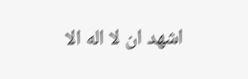اشهد ان لا اله الا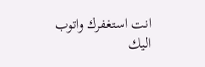انت استغفرك واتوب اليك